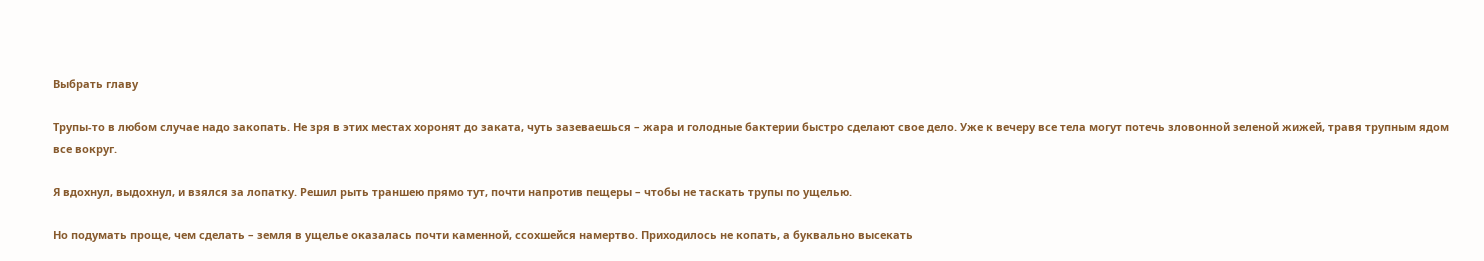Выбрать главу

Трупы-то в любом случае надо закопать. Не зря в этих местах хоронят до заката, чуть зазеваешься – жара и голодные бактерии быстро сделают свое дело. Уже к вечеру все тела могут потечь зловонной зеленой жижей, травя трупным ядом все вокруг.

Я вдохнул, выдохнул, и взялся за лопатку. Решил рыть траншею прямо тут, почти напротив пещеры – чтобы не таскать трупы по ущелью.

Но подумать проще, чем сделать – земля в ущелье оказалась почти каменной, ссохшейся намертво. Приходилось не копать, а буквально высекать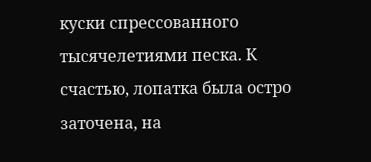куски спрессованного тысячелетиями песка. К счастью, лопатка была остро заточена, на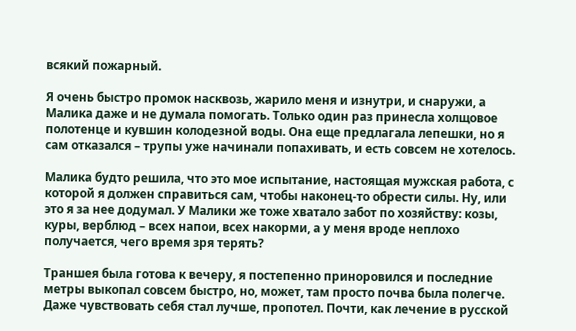всякий пожарный.

Я очень быстро промок насквозь, жарило меня и изнутри, и снаружи, а Малика даже и не думала помогать. Только один раз принесла холщовое полотенце и кувшин колодезной воды. Она еще предлагала лепешки, но я сам отказался – трупы уже начинали попахивать, и есть совсем не хотелось.

Малика будто решила, что это мое испытание, настоящая мужская работа, с которой я должен справиться сам, чтобы наконец-то обрести силы. Ну, или это я за нее додумал. У Малики же тоже хватало забот по хозяйству: козы, куры, верблюд – всех напои, всех накорми, а у меня вроде неплохо получается, чего время зря терять?

Траншея была готова к вечеру, я постепенно приноровился и последние метры выкопал совсем быстро, но, может, там просто почва была полегче. Даже чувствовать себя стал лучше, пропотел. Почти, как лечение в русской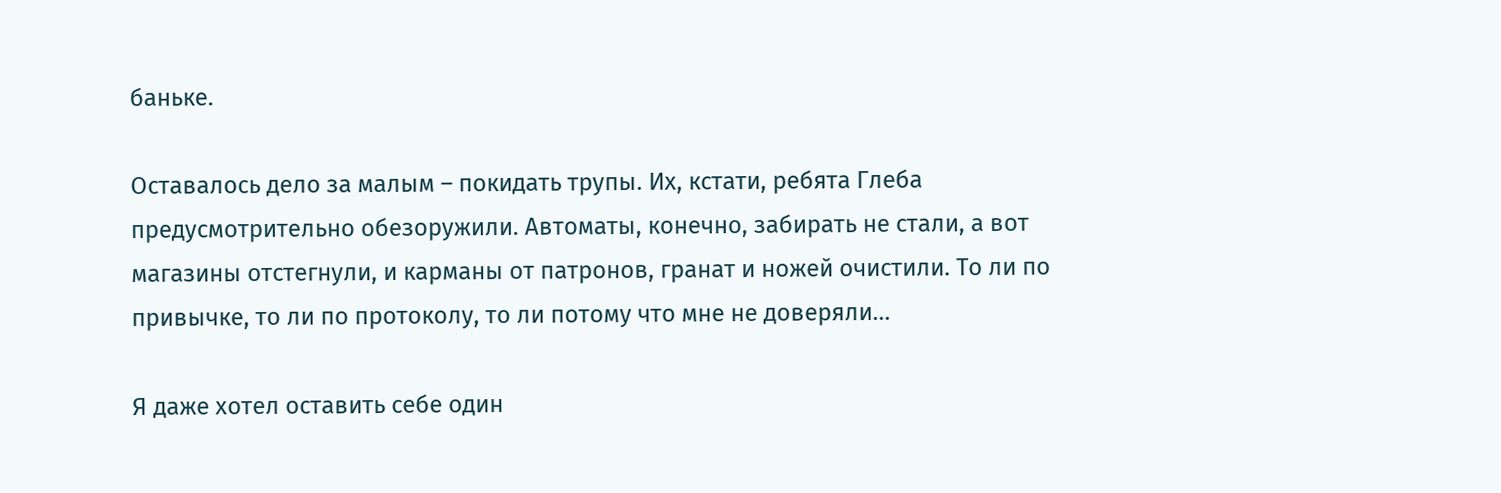баньке.

Оставалось дело за малым – покидать трупы. Их, кстати, ребята Глеба предусмотрительно обезоружили. Автоматы, конечно, забирать не стали, а вот магазины отстегнули, и карманы от патронов, гранат и ножей очистили. То ли по привычке, то ли по протоколу, то ли потому что мне не доверяли…

Я даже хотел оставить себе один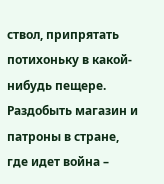ствол, припрятать потихоньку в какой-нибудь пещере. Раздобыть магазин и патроны в стране, где идет война –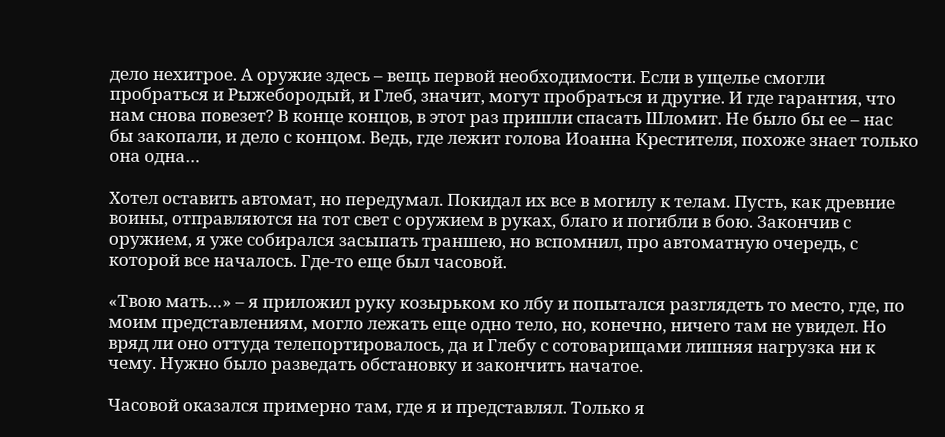дело нехитрое. А оружие здесь – вещь первой необходимости. Если в ущелье смогли пробраться и Рыжебородый, и Глеб, значит, могут пробраться и другие. И где гарантия, что нам снова повезет? В конце концов, в этот раз пришли спасать Шломит. Не было бы ее – нас бы закопали, и дело с концом. Ведь, где лежит голова Иоанна Крестителя, похоже знает только она одна…

Хотел оставить автомат, но передумал. Покидал их все в могилу к телам. Пусть, как древние воины, отправляются на тот свет с оружием в руках, благо и погибли в бою. Закончив с оружием, я уже собирался засыпать траншею, но вспомнил, про автоматную очередь, с которой все началось. Где-то еще был часовой.

«Твою мать…» – я приложил руку козырьком ко лбу и попытался разглядеть то место, где, по моим представлениям, могло лежать еще одно тело, но, конечно, ничего там не увидел. Но вряд ли оно оттуда телепортировалось, да и Глебу с сотоварищами лишняя нагрузка ни к чему. Нужно было разведать обстановку и закончить начатое.

Часовой оказался примерно там, где я и представлял. Только я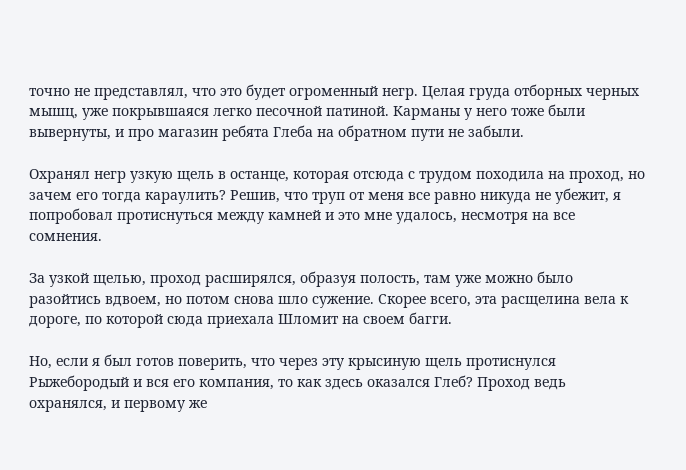точно не представлял, что это будет огроменный негр. Целая груда отборных черных мышц, уже покрывшаяся легко песочной патиной. Карманы у него тоже были вывернуты, и про магазин ребята Глеба на обратном пути не забыли.

Охранял негр узкую щель в останце, которая отсюда с трудом походила на проход, но зачем его тогда караулить? Решив, что труп от меня все равно никуда не убежит, я попробовал протиснуться между камней и это мне удалось, несмотря на все сомнения.

За узкой щелью, проход расширялся, образуя полость, там уже можно было разойтись вдвоем, но потом снова шло сужение. Скорее всего, эта расщелина вела к дороге, по которой сюда приехала Шломит на своем багги.

Но, если я был готов поверить, что через эту крысиную щель протиснулся Рыжебородый и вся его компания, то как здесь оказался Глеб? Проход ведь охранялся, и первому же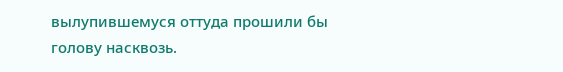вылупившемуся оттуда прошили бы голову насквозь.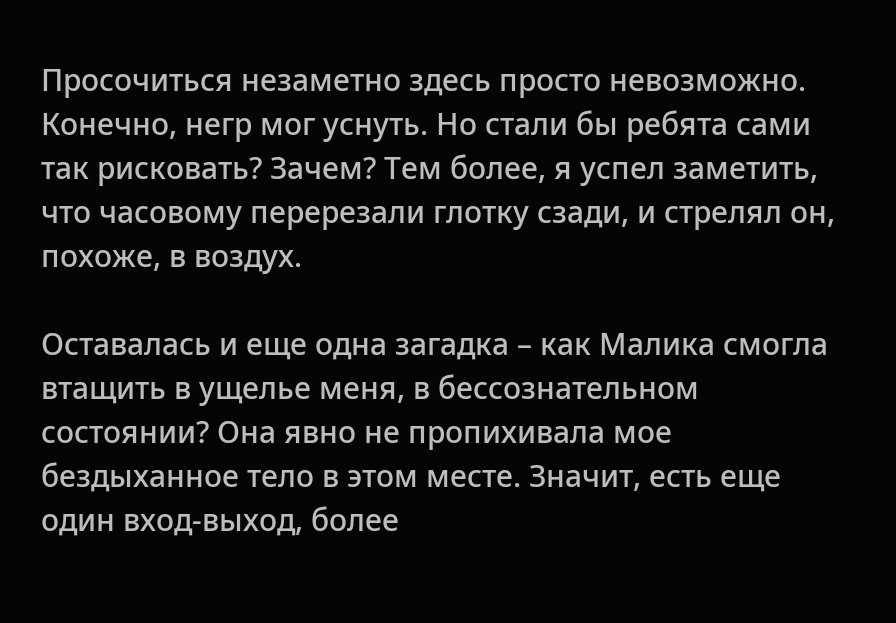Просочиться незаметно здесь просто невозможно. Конечно, негр мог уснуть. Но стали бы ребята сами так рисковать? Зачем? Тем более, я успел заметить, что часовому перерезали глотку сзади, и стрелял он, похоже, в воздух.

Оставалась и еще одна загадка – как Малика смогла втащить в ущелье меня, в бессознательном состоянии? Она явно не пропихивала мое бездыханное тело в этом месте. Значит, есть еще один вход-выход, более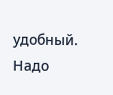удобный. Надо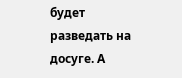будет разведать на досуге. А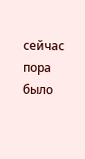сейчас пора было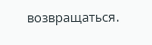возвращаться.